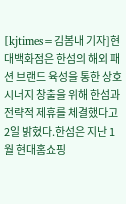[kjtimes=김봄내 기자]현대백화점은 한섬의 해외 패션 브랜드 육성을 통한 상호 시너지 창출을 위해 한섬과 전략적 제휴를 체결했다고 2일 밝혔다.한섬은 지난 1월 현대홈쇼핑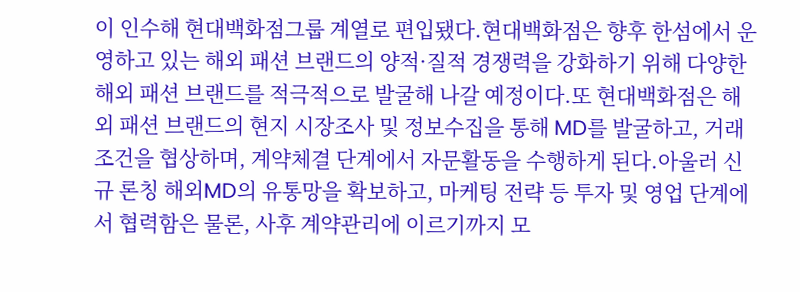이 인수해 현대백화점그룹 계열로 편입됐다.현대백화점은 향후 한섬에서 운영하고 있는 해외 패션 브랜드의 양적·질적 경쟁력을 강화하기 위해 다양한 해외 패션 브랜드를 적극적으로 발굴해 나갈 예정이다.또 현대백화점은 해외 패션 브랜드의 현지 시장조사 및 정보수집을 통해 MD를 발굴하고, 거래조건을 협상하며, 계약체결 단계에서 자문활동을 수행하게 된다.아울러 신규 론칭 해외MD의 유통망을 확보하고, 마케팅 전략 등 투자 및 영업 단계에서 협력함은 물론, 사후 계약관리에 이르기까지 모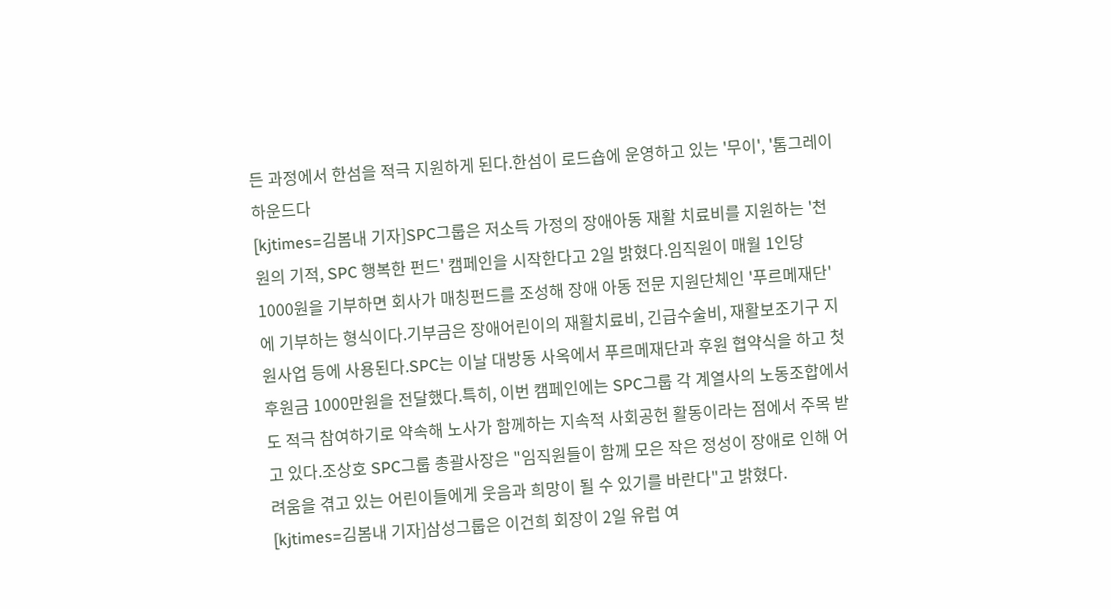든 과정에서 한섬을 적극 지원하게 된다.한섬이 로드숍에 운영하고 있는 '무이', '톰그레이하운드다
[kjtimes=김봄내 기자]SPC그룹은 저소득 가정의 장애아동 재활 치료비를 지원하는 '천원의 기적, SPC 행복한 펀드' 캠페인을 시작한다고 2일 밝혔다.임직원이 매월 1인당 1000원을 기부하면 회사가 매칭펀드를 조성해 장애 아동 전문 지원단체인 '푸르메재단'에 기부하는 형식이다.기부금은 장애어린이의 재활치료비, 긴급수술비, 재활보조기구 지원사업 등에 사용된다.SPC는 이날 대방동 사옥에서 푸르메재단과 후원 협약식을 하고 첫 후원금 1000만원을 전달했다.특히, 이번 캠페인에는 SPC그룹 각 계열사의 노동조합에서도 적극 참여하기로 약속해 노사가 함께하는 지속적 사회공헌 활동이라는 점에서 주목 받고 있다.조상호 SPC그룹 총괄사장은 "임직원들이 함께 모은 작은 정성이 장애로 인해 어려움을 겪고 있는 어린이들에게 웃음과 희망이 될 수 있기를 바란다"고 밝혔다.
[kjtimes=김봄내 기자]삼성그룹은 이건희 회장이 2일 유럽 여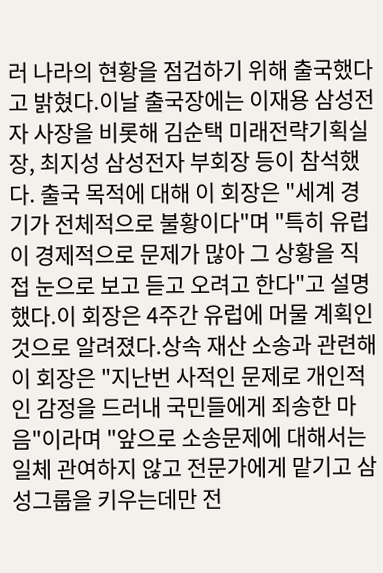러 나라의 현황을 점검하기 위해 출국했다고 밝혔다.이날 출국장에는 이재용 삼성전자 사장을 비롯해 김순택 미래전략기획실장, 최지성 삼성전자 부회장 등이 참석했다. 출국 목적에 대해 이 회장은 "세계 경기가 전체적으로 불황이다"며 "특히 유럽이 경제적으로 문제가 많아 그 상황을 직접 눈으로 보고 듣고 오려고 한다"고 설명했다.이 회장은 4주간 유럽에 머물 계획인 것으로 알려졌다.상속 재산 소송과 관련해 이 회장은 "지난번 사적인 문제로 개인적인 감정을 드러내 국민들에게 죄송한 마음"이라며 "앞으로 소송문제에 대해서는 일체 관여하지 않고 전문가에게 맡기고 삼성그룹을 키우는데만 전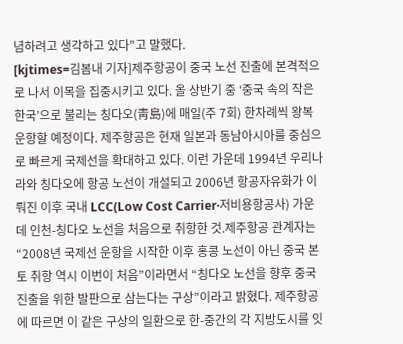념하려고 생각하고 있다"고 말했다.
[kjtimes=김봄내 기자]제주항공이 중국 노선 진출에 본격적으로 나서 이목을 집중시키고 있다. 올 상반기 중 ‘중국 속의 작은 한국’으로 불리는 칭다오(靑島)에 매일(주 7회) 한차례씩 왕복 운항할 예정이다. 제주항공은 현재 일본과 동남아시아를 중심으로 빠르게 국제선을 확대하고 있다. 이런 가운데 1994년 우리나라와 칭다오에 항공 노선이 개설되고 2006년 항공자유화가 이뤄진 이후 국내 LCC(Low Cost Carrier·저비용항공사) 가운데 인천-칭다오 노선을 처음으로 취항한 것.제주항공 관계자는 “2008년 국제선 운항을 시작한 이후 홍콩 노선이 아닌 중국 본토 취항 역시 이번이 처음”이라면서 “칭다오 노선을 향후 중국 진출을 위한 발판으로 삼는다는 구상”이라고 밝혔다. 제주항공에 따르면 이 같은 구상의 일환으로 한-중간의 각 지방도시를 잇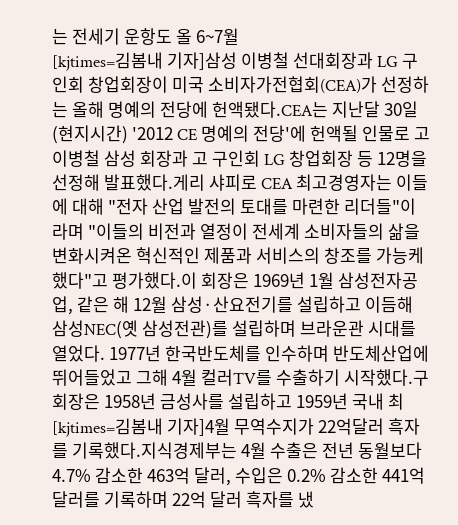는 전세기 운항도 올 6~7월
[kjtimes=김봄내 기자]삼성 이병철 선대회장과 LG 구인회 창업회장이 미국 소비자가전협회(CEA)가 선정하는 올해 명예의 전당에 헌액됐다.CEA는 지난달 30일(현지시간) '2012 CE 명예의 전당'에 헌액될 인물로 고 이병철 삼성 회장과 고 구인회 LG 창업회장 등 12명을 선정해 발표했다.게리 샤피로 CEA 최고경영자는 이들에 대해 "전자 산업 발전의 토대를 마련한 리더들"이라며 "이들의 비전과 열정이 전세계 소비자들의 삶을 변화시켜온 혁신적인 제품과 서비스의 창조를 가능케 했다"고 평가했다.이 회장은 1969년 1월 삼성전자공업, 같은 해 12월 삼성·산요전기를 설립하고 이듬해 삼성NEC(옛 삼성전관)를 설립하며 브라운관 시대를 열었다. 1977년 한국반도체를 인수하며 반도체산업에 뛰어들었고 그해 4월 컬러TV를 수출하기 시작했다.구 회장은 1958년 금성사를 설립하고 1959년 국내 최
[kjtimes=김봄내 기자]4월 무역수지가 22억달러 흑자를 기록했다.지식경제부는 4월 수출은 전년 동월보다 4.7% 감소한 463억 달러, 수입은 0.2% 감소한 441억 달러를 기록하며 22억 달러 흑자를 냈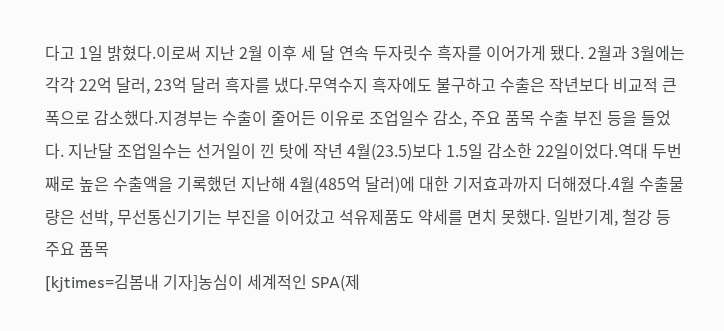다고 1일 밝혔다.이로써 지난 2월 이후 세 달 연속 두자릿수 흑자를 이어가게 됐다. 2월과 3월에는 각각 22억 달러, 23억 달러 흑자를 냈다.무역수지 흑자에도 불구하고 수출은 작년보다 비교적 큰 폭으로 감소했다.지경부는 수출이 줄어든 이유로 조업일수 감소, 주요 품목 수출 부진 등을 들었다. 지난달 조업일수는 선거일이 낀 탓에 작년 4월(23.5)보다 1.5일 감소한 22일이었다.역대 두번째로 높은 수출액을 기록했던 지난해 4월(485억 달러)에 대한 기저효과까지 더해졌다.4월 수출물량은 선박, 무선통신기기는 부진을 이어갔고 석유제품도 약세를 면치 못했다. 일반기계, 철강 등 주요 품목
[kjtimes=김봄내 기자]농심이 세계적인 SPA(제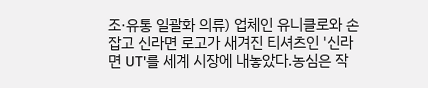조·유통 일괄화 의류) 업체인 유니클로와 손잡고 신라면 로고가 새겨진 티셔츠인 '신라면 UT'를 세계 시장에 내놓았다.농심은 작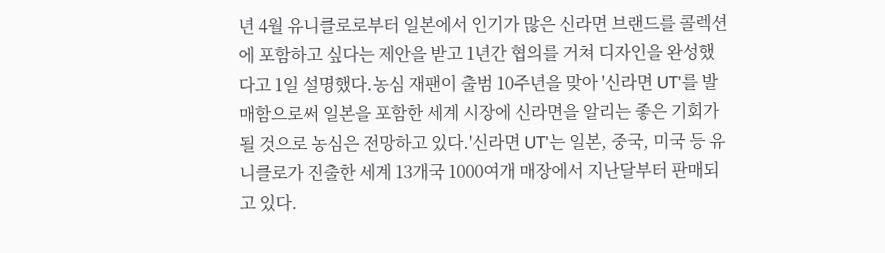년 4월 유니클로로부터 일본에서 인기가 많은 신라면 브랜드를 콜렉션에 포함하고 싶다는 제안을 받고 1년간 협의를 거쳐 디자인을 완성했다고 1일 설명했다.농심 재팬이 출범 10주년을 맞아 '신라면 UT'를 발매함으로써 일본을 포함한 세계 시장에 신라면을 알리는 좋은 기회가 될 것으로 농심은 전망하고 있다.'신라면 UT'는 일본, 중국, 미국 등 유니클로가 진출한 세계 13개국 1000여개 매장에서 지난달부터 판매되고 있다.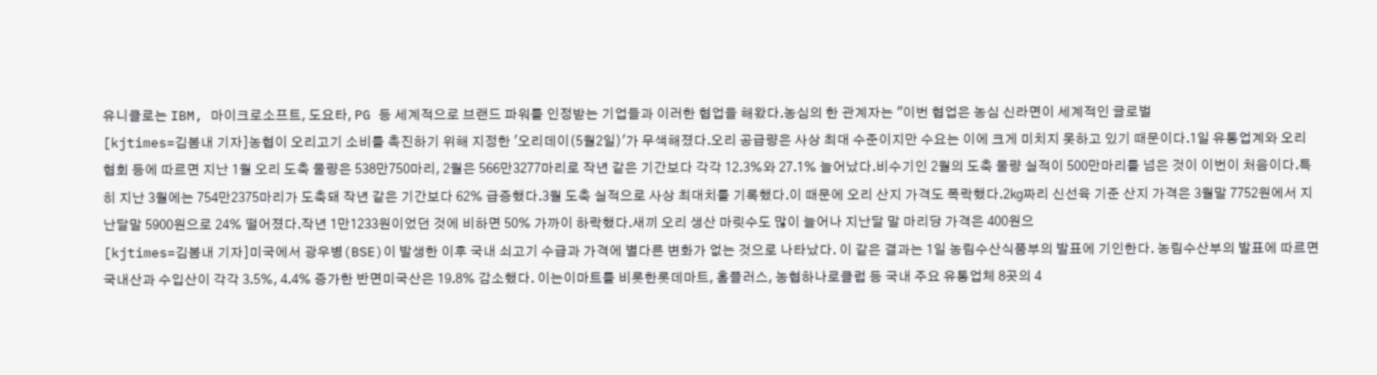유니클로는 IBM, 마이크로소프트, 도요타, PG 등 세계적으로 브랜드 파워를 인정받는 기업들과 이러한 협업을 해왔다.농심의 한 관계자는 "이번 협업은 농심 신라면이 세계적인 글로벌
[kjtimes=김봄내 기자]농협이 오리고기 소비를 촉진하기 위해 지정한 '오리데이(5월2일)'가 무색해졌다.오리 공급량은 사상 최대 수준이지만 수요는 이에 크게 미치지 못하고 있기 때문이다.1일 유통업계와 오리협회 등에 따르면 지난 1월 오리 도축 물량은 538만750마리, 2월은 566만3277마리로 작년 같은 기간보다 각각 12.3%와 27.1% 늘어났다.비수기인 2월의 도축 물량 실적이 500만마리를 넘은 것이 이번이 처음이다.특히 지난 3월에는 754만2375마리가 도축돼 작년 같은 기간보다 62% 급증했다.3월 도축 실적으로 사상 최대치를 기록했다.이 때문에 오리 산지 가격도 폭락했다.2㎏짜리 신선육 기준 산지 가격은 3월말 7752원에서 지난달말 5900원으로 24% 떨어졌다.작년 1만1233원이었던 것에 비하면 50% 가까이 하락했다.새끼 오리 생산 마릿수도 많이 늘어나 지난달 말 마리당 가격은 400원으
[kjtimes=김봄내 기자]미국에서 광우병(BSE)이 발생한 이후 국내 쇠고기 수급과 가격에 별다른 변화가 없는 것으로 나타났다. 이 같은 결과는 1일 농림수산식품부의 발표에 기인한다. 농림수산부의 발표에 따르면 국내산과 수입산이 각각 3.5%, 4.4% 증가한 반면미국산은 19.8% 감소했다. 이는이마트를 비롯한롯데마트, 홈플러스, 농협하나로클럽 등 국내 주요 유통업체 8곳의 4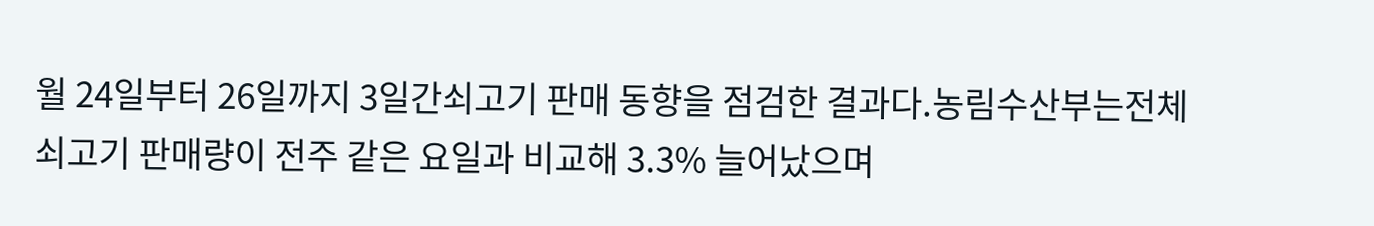월 24일부터 26일까지 3일간쇠고기 판매 동향을 점검한 결과다.농림수산부는전체 쇠고기 판매량이 전주 같은 요일과 비교해 3.3% 늘어났으며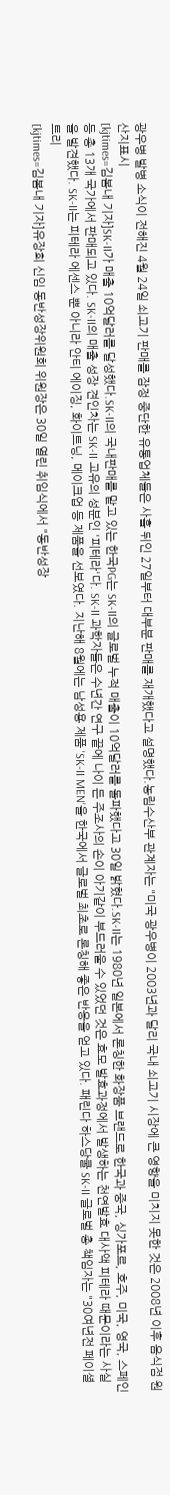광우병 발병 소식이 전해진 4월 24일 쇠고기 판매를 잠정 중단한 유통업체들은 사흘 뒤인 27일부터 대부분 판매를 재개했다고 설명했다.농림수산부 관계자는 "미국 광우병이 2003년과 달리 국내 쇠고기 시장에 큰 영향을 미치지 못한 것은 2008년 이후 음식점 원산지표시
[kjtimes=김봄내 기자]SK-II가 매출 10억달러를 달성했다.SK-II의 국내판매를 맡고 있는 한국PG는 SK-II의 글로벌 누적 매출이 10억달러를 돌파했다고 30일 밝혔다.SK-II는 1980년 일본에서 론칭한 화장품 브랜드로 한국과 중국, 싱가포르, 호주, 미국, 영국, 스페인 등 총 13개 국가에서 판매되고 있다. SK-II의 매출 성장 견인차는 SK-II 고유의 성분인 '피테라'다. SK-II 과학자들은 수년간 연구 끝에 나이 든 주조사의 손이 아기같이 부드러울 수 있었던 것은 효모 발효과정에서 발생하는 천연발효 대사액 피테라 때문이라는 사실을 발견했다. SK-II는 피테라 에센스 뿐 아니라 안티 에이징, 화이트닝, 메이크업 등 제품을 선보였다. 지난해 8월에는 남성용 제품 'SK-II MEN'을 한국에서 글로벌 최초로 론칭해 좋은 반응을 얻고 있다. 패린다 하스당쿨 SK-II 글로벌 총 책임자는 "30여년전 페이셜 트리
[kjtimes=김봄내 기자]유장희 신임 동반성장위원회 위원장은 30일 열린 취임식에서 "동반성장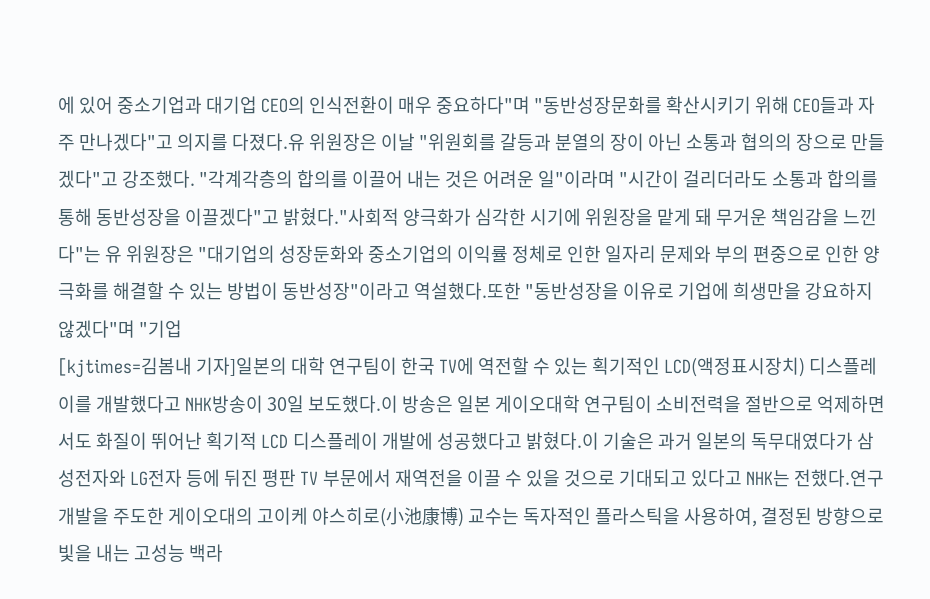에 있어 중소기업과 대기업 CEO의 인식전환이 매우 중요하다"며 "동반성장문화를 확산시키기 위해 CEO들과 자주 만나겠다"고 의지를 다졌다.유 위원장은 이날 "위원회를 갈등과 분열의 장이 아닌 소통과 협의의 장으로 만들겠다"고 강조했다. "각계각층의 합의를 이끌어 내는 것은 어려운 일"이라며 "시간이 걸리더라도 소통과 합의를 통해 동반성장을 이끌겠다"고 밝혔다."사회적 양극화가 심각한 시기에 위원장을 맡게 돼 무거운 책임감을 느낀다"는 유 위원장은 "대기업의 성장둔화와 중소기업의 이익률 정체로 인한 일자리 문제와 부의 편중으로 인한 양극화를 해결할 수 있는 방법이 동반성장"이라고 역설했다.또한 "동반성장을 이유로 기업에 희생만을 강요하지 않겠다"며 "기업
[kjtimes=김봄내 기자]일본의 대학 연구팀이 한국 TV에 역전할 수 있는 획기적인 LCD(액정표시장치) 디스플레이를 개발했다고 NHK방송이 30일 보도했다.이 방송은 일본 게이오대학 연구팀이 소비전력을 절반으로 억제하면서도 화질이 뛰어난 획기적 LCD 디스플레이 개발에 성공했다고 밝혔다.이 기술은 과거 일본의 독무대였다가 삼성전자와 LG전자 등에 뒤진 평판 TV 부문에서 재역전을 이끌 수 있을 것으로 기대되고 있다고 NHK는 전했다.연구개발을 주도한 게이오대의 고이케 야스히로(小池康博) 교수는 독자적인 플라스틱을 사용하여, 결정된 방향으로 빛을 내는 고성능 백라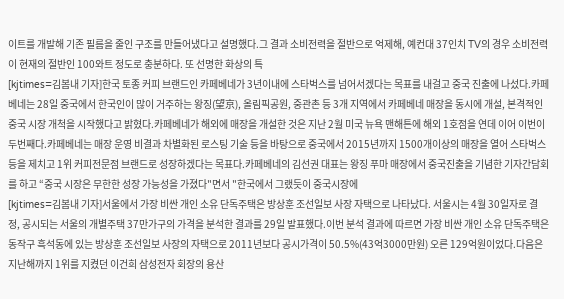이트를 개발해 기존 필름을 줄인 구조를 만들어냈다고 설명했다.그 결과 소비전력을 절반으로 억제해, 예컨대 37인치 TV의 경우 소비전력이 현재의 절반인 100와트 정도로 충분하다. 또 선명한 화상의 특
[kjtimes=김봄내 기자]한국 토종 커피 브랜드인 카페베네가 3년이내에 스타벅스를 넘어서겠다는 목표를 내걸고 중국 진출에 나섰다.카페베네는 28일 중국에서 한국인이 많이 거주하는 왕징(望京), 올림픽공원, 중관촌 등 3개 지역에서 카페베네 매장을 동시에 개설, 본격적인 중국 시장 개척을 시작했다고 밝혔다.카페베네가 해외에 매장을 개설한 것은 지난 2월 미국 뉴욕 맨해튼에 해외 1호점을 연데 이어 이번이 두번째다.카페베네는 매장 운영 비결과 차별화된 로스팅 기술 등을 바탕으로 중국에서 2015년까지 1500개이상의 매장을 열어 스타벅스 등을 제치고 1위 커피전문점 브랜드로 성장하겠다는 목표다.카페베네의 김선권 대표는 왕징 푸마 매장에서 중국진출을 기념한 기자간담회를 하고 “중국 시장은 무한한 성장 가능성을 가졌다"면서 "한국에서 그랬듯이 중국시장에
[kjtimes=김봄내 기자]서울에서 가장 비싼 개인 소유 단독주택은 방상훈 조선일보 사장 자택으로 나타났다. 서울시는 4월 30일자로 결정, 공시되는 서울의 개별주택 37만가구의 가격을 분석한 결과를 29일 발표했다.이번 분석 결과에 따르면 가장 비싼 개인 소유 단독주택은 동작구 흑석동에 있는 방상훈 조선일보 사장의 자택으로 2011년보다 공시가격이 50.5%(43억3000만원) 오른 129억원이었다.다음은 지난해까지 1위를 지켰던 이건희 삼성전자 회장의 용산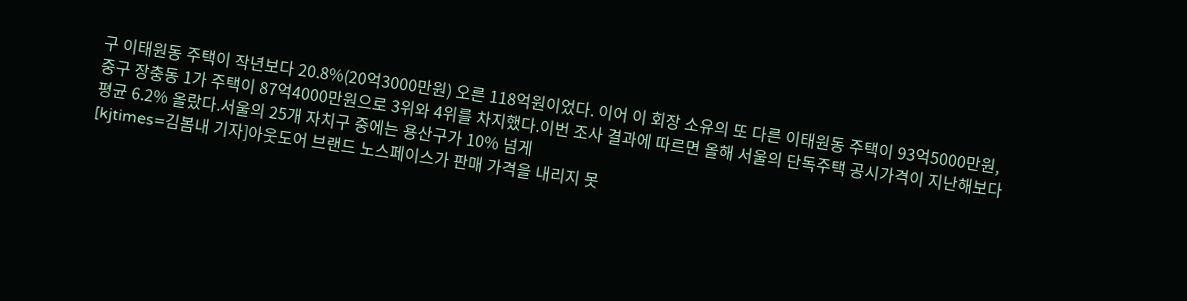구 이태원동 주택이 작년보다 20.8%(20억3000만원) 오른 118억원이었다. 이어 이 회장 소유의 또 다른 이태원동 주택이 93억5000만원, 중구 장충동 1가 주택이 87억4000만원으로 3위와 4위를 차지했다.이번 조사 결과에 따르면 올해 서울의 단독주택 공시가격이 지난해보다 평균 6.2% 올랐다.서울의 25개 자치구 중에는 용산구가 10% 넘게
[kjtimes=김봄내 기자]아웃도어 브랜드 노스페이스가 판매 가격을 내리지 못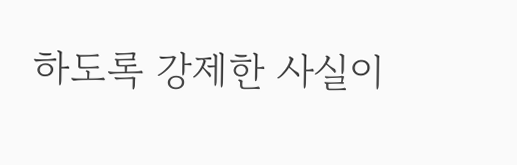하도록 강제한 사실이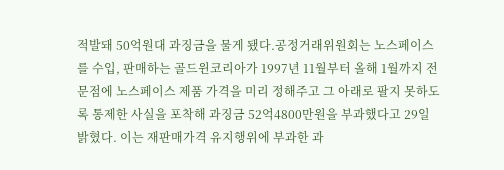적발돼 50억원대 과징금을 물게 됐다.공정거래위원회는 노스페이스를 수입, 판매하는 골드윈코리아가 1997년 11월부터 올해 1월까지 전문점에 노스페이스 제품 가격을 미리 정해주고 그 아래로 팔지 못하도록 통제한 사실을 포착해 과징금 52억4800만원을 부과했다고 29일 밝혔다. 이는 재판매가격 유지행위에 부과한 과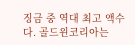징금 중 역대 최고 액수다. 골드윈코리아는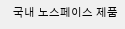국내 노스페이스 제품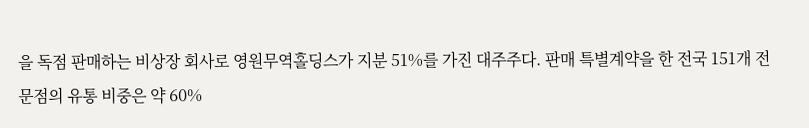을 독점 판매하는 비상장 회사로 영원무역홀딩스가 지분 51%를 가진 대주주다. 판매 특별계약을 한 전국 151개 전문점의 유통 비중은 약 60%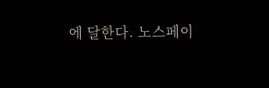에 달한다. 노스페이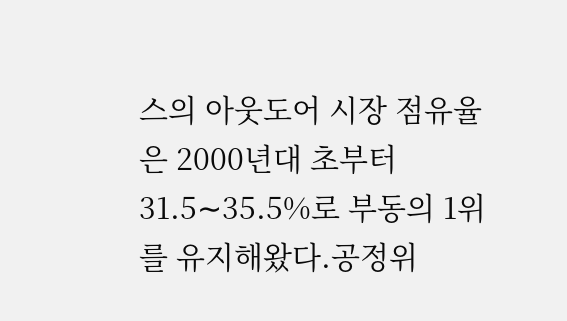스의 아웃도어 시장 점유율은 2000년대 초부터 31.5∼35.5%로 부동의 1위를 유지해왔다.공정위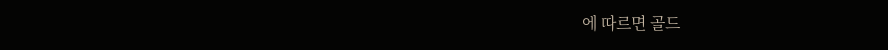에 따르면 골드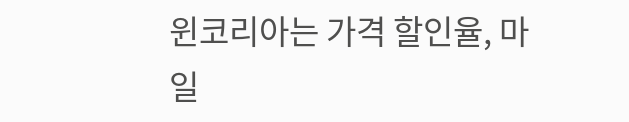윈코리아는 가격 할인율, 마일